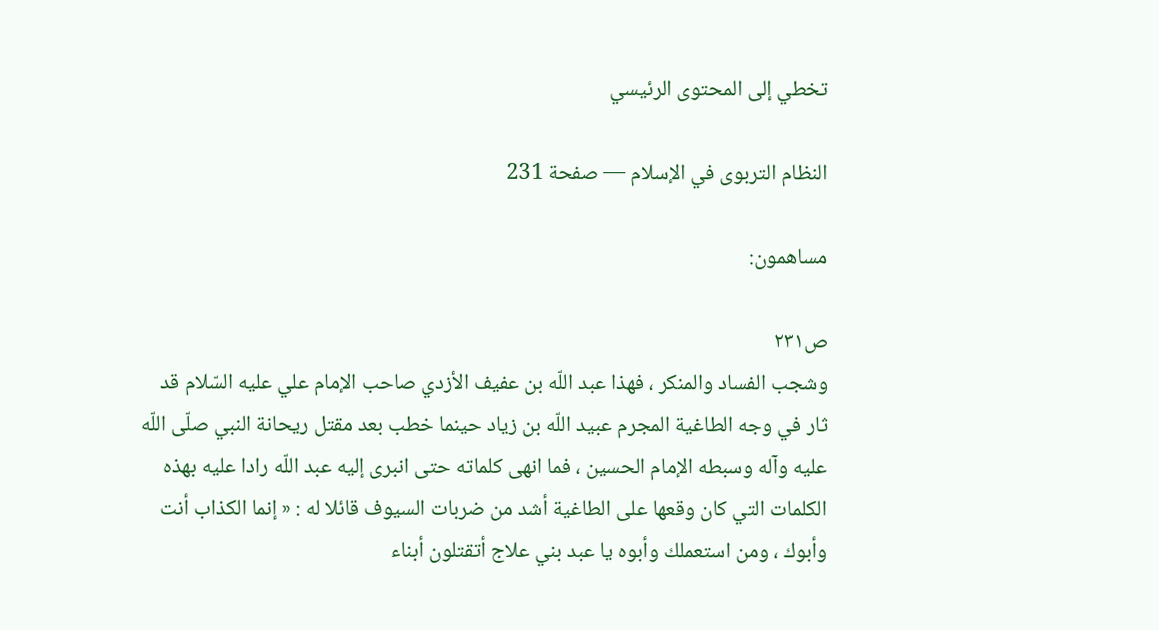تخطي إلى المحتوى الرئيسي

النظام التربوى في الإسلام — صفحة 231

مساهمون:

ص٢٣١
وشجب الفساد والمنكر ، فهذا عبد اللّه بن عفيف الأزدي صاحب الإمام علي عليه السّلام قد ثار في وجه الطاغية المجرم عبيد اللّه بن زياد حينما خطب بعد مقتل ريحانة النبي صلّى اللّه عليه وآله وسبطه الإمام الحسين ، فما انهى كلماته حتى انبرى إليه عبد اللّه رادا عليه بهذه الكلمات التي كان وقعها على الطاغية أشد من ضربات السيوف قائلا له : « إنما الكذاب أنت وأبوك ، ومن استعملك وأبوه يا عبد بني علاج أتقتلون أبناء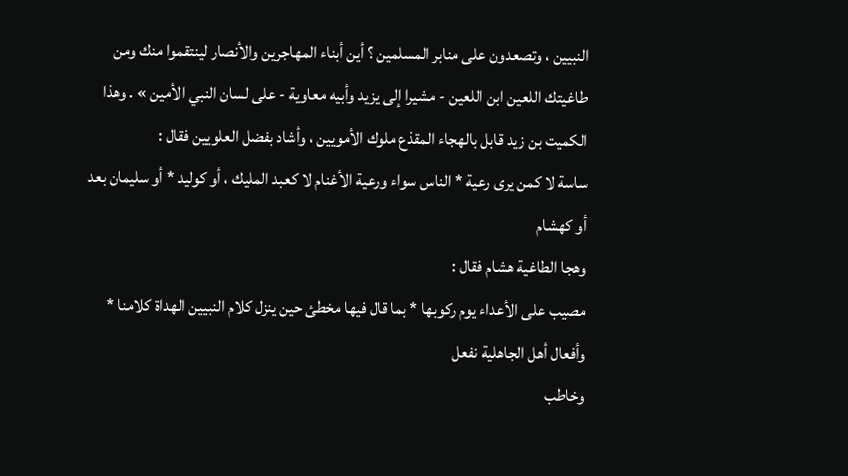النبيين ، وتصعدون على منابر المسلمين ؟ أين أبناء المهاجرين والأنصار لينتقموا منك ومن طاغيتك اللعين ابن اللعين - مشيرا إلى يزيد وأبيه معاوية - على لسان النبي الأمين » . وهذا الكميت بن زيد قابل بالهجاء المقذع ملوك الأمويين ، وأشاد بفضل العلويين فقال :
ساسة لا كمن يرى رعية * الناس سواء ورعية الأغنام لا كعبد المليك ، أو كوليد * أو سليمان بعد أو كهشام
وهجا الطاغية هشام فقال :
مصيب على الأعداء يوم ركوبها * بما قال فيها مخطئ حين ينزل كلام النبيين الهداة كلامنا * وأفعال أهل الجاهلية نفعل
وخاطب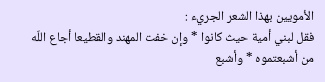الأمويين بهذا الشعر الجريء :
فقل لبني أمية حيث كانوا * وإن خفت المهند والقطيعا أجاع اللّه من أشبعتموه * وأشبع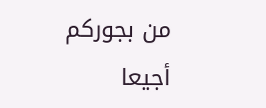من بجوركم أجيعا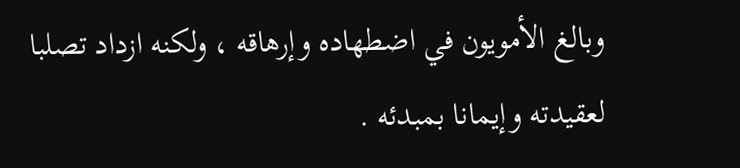وبالغ الأمويون في اضطهاده وإرهاقه ، ولكنه ازداد تصلبا لعقيدته وإيمانا بمبدئه .